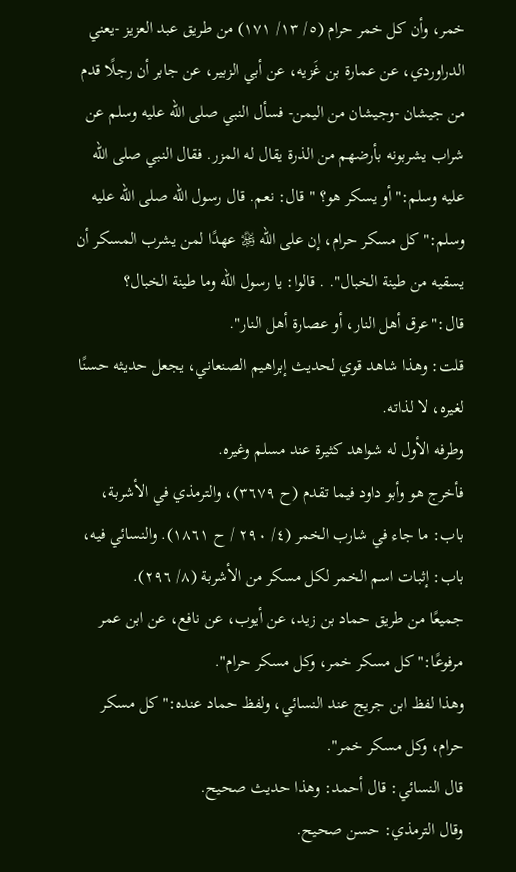خمر، وأن كل خمر حرام (٥/ ١٣/ ١٧١) من طريق عبد العزيز -يعني الدراوردي، عن عمارة بن غَزيه، عن أبي الزبير، عن جابر أن رجلًا قدم من جيشان -وجيشان من اليمن- فسأل النبي صلى الله عليه وسلم عن شراب يشربونه بأرضهم من الذرة يقال له المزر. فقال النبي صلى الله عليه وسلم:"أو يسكر هو؟ " قال: نعم. قال رسول الله صلى الله عليه وسلم:"كل مسكر حرام، إن على الله ﷿ عهدًا لمن يشرب المسكر أن يسقيه من طينة الخبال". . قالوا: يا رسول الله وما طينة الخبال؟ قال:"عرق أهل النار، أو عصارة أهل النار".
قلت: وهذا شاهد قوي لحديث إبراهيم الصنعاني، يجعل حديثه حسنًا لغيره، لا لذاته.
وطرفه الأول له شواهد كثيرة عند مسلم وغيره.
فأخرج هو وأبو داود فيما تقدم (ح ٣٦٧٩)، والترمذي في الأشربة، باب: ما جاء في شارب الخمر (٤/ ٢٩٠ / ح ١٨٦١). والنسائي فيه، باب: إثبات اسم الخمر لكل مسكر من الأشربة (٨/ ٢٩٦).
جميعًا من طريق حماد بن زيد، عن أيوب، عن نافع، عن ابن عمر مرفوعًا:"كل مسكر خمر، وكل مسكر حرام".
وهذا لفظ ابن جريج عند النسائي، ولفظ حماد عنده:"كل مسكر حرام، وكل مسكر خمر".
قال النسائي: قال أحمد: وهذا حديث صحيح.
وقال الترمذي: حسن صحيح.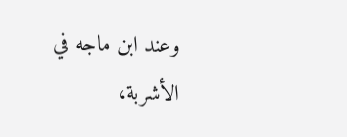وعند ابن ماجه في الأشربة،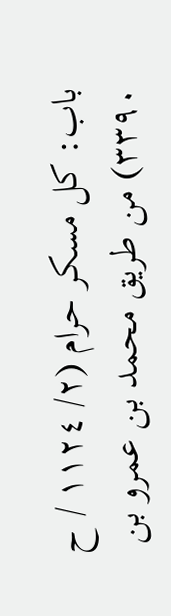باب: كل مسكر حرام (٢/ ١١٢٤ / ح ٣٣٩٠) من طريق محمد بن عمرو بن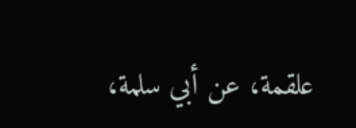علقمة، عن أبي سلمة،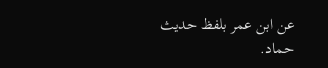عن ابن عمر بلفظ حديث حماد.